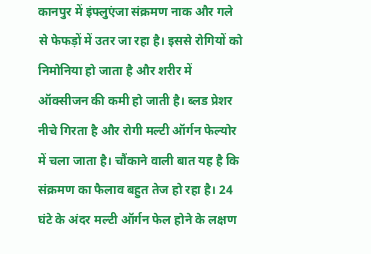कानपुर में इंफ्लुएंजा संक्रमण नाक और गले से फेफड़ों में उतर जा रहा है। इससे रोगियों को निमोनिया हो जाता है और शरीर में ऑक्सीजन की कमी हो जाती है। ब्लड प्रेशर नीचे गिरता है और रोगी मल्टी ऑर्गन फेल्योर में चला जाता है। चौंकाने वाली बात यह है कि संक्रमण का फैलाव बहुत तेज हो रहा है। 24 घंटे के अंदर मल्टी ऑर्गन फेल होने के लक्षण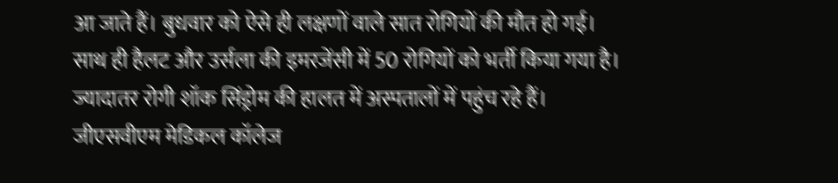आ जाते हैं। बुधवार को ऐसे ही लक्षणों वाले सात रोगियों की मौत हो गई। साथ ही हैलट और उर्सला की इमरजेंसी में 50 रोगियों को भर्ती किया गया है। ज्यादातर रोगी शॉक सिंड्रोम की हालत में अस्पतालों में पहुंच रहे हैं।
जीएसवीएम मेडिकल कॉलेज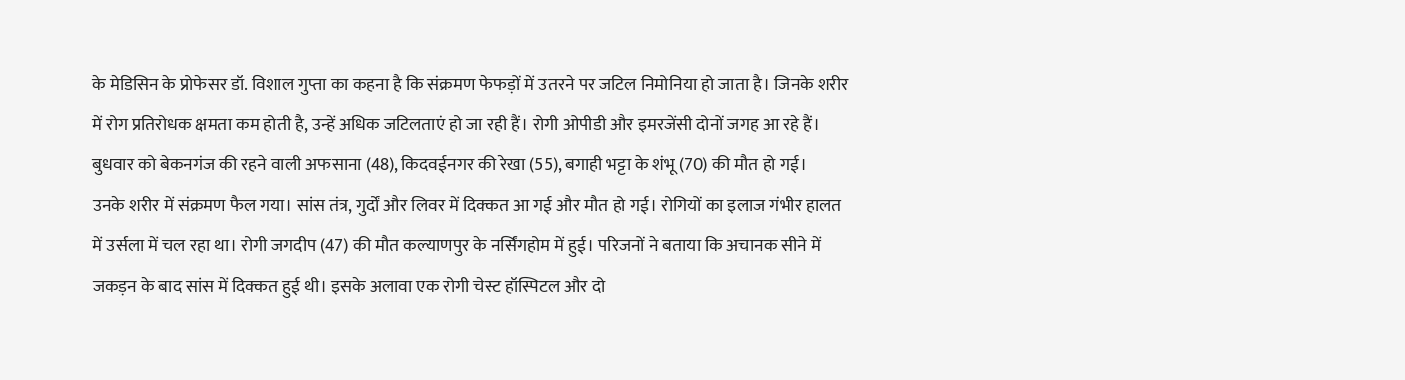के मेडिसिन के प्रोफेसर डॉ. विशाल गुप्ता का कहना है कि संक्रमण फेफड़ों में उतरने पर जटिल निमोनिया हो जाता है। जिनके शरीर में रोग प्रतिरोधक क्षमता कम होती है, उन्हें अधिक जटिलताएं हो जा रही हैं। रोगी ओपीडी और इमरजेंसी दोनों जगह आ रहे हैं। बुधवार को बेकनगंज की रहने वाली अफसाना (48), किदवईनगर की रेखा (55), बगाही भट्टा के शंभू (70) की मौत हो गई।
उनके शरीर में संक्रमण फैल गया। सांस तंत्र, गुर्दों और लिवर में दिक्कत आ गई और मौत हो गई। रोगियों का इलाज गंभीर हालत में उर्सला में चल रहा था। रोगी जगदीप (47) की मौत कल्याणपुर के नर्सिंगहोम में हुई। परिजनों ने बताया कि अचानक सीने में जकड़न के बाद सांस में दिक्कत हुई थी। इसके अलावा एक रोगी चेस्ट हॉस्पिटल और दो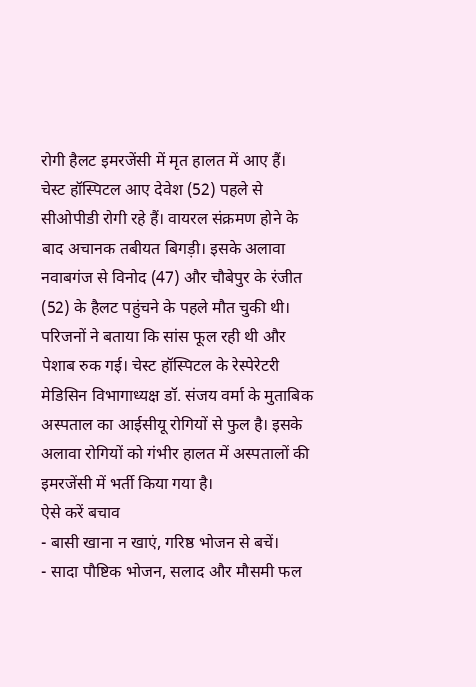रोगी हैलट इमरजेंसी में मृत हालत में आए हैं। चेस्ट हॉस्पिटल आए देवेश (52) पहले से सीओपीडी रोगी रहे हैं। वायरल संक्रमण होने के बाद अचानक तबीयत बिगड़ी। इसके अलावा नवाबगंज से विनोद (47) और चौबेपुर के रंजीत (52) के हैलट पहुंचने के पहले मौत चुकी थी। परिजनों ने बताया कि सांस फूल रही थी और पेशाब रुक गई। चेस्ट हॉस्पिटल के रेस्पेरेटरी मेडिसिन विभागाध्यक्ष डॉ. संजय वर्मा के मुताबिक अस्पताल का आईसीयू रोगियों से फुल है। इसके अलावा रोगियों को गंभीर हालत में अस्पतालों की इमरजेंसी में भर्ती किया गया है।
ऐसे करें बचाव
- बासी खाना न खाएं, गरिष्ठ भोजन से बचें।
- सादा पौष्टिक भोजन, सलाद और मौसमी फल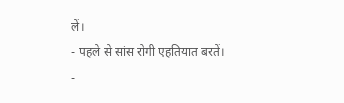लें।
- पहले से सांस रोगी एहतियात बरतें।
-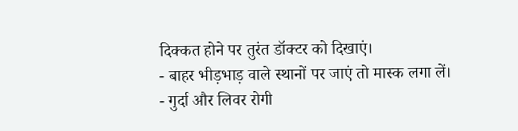दिक्कत होने पर तुरंत डॉक्टर को दिखाएं।
- बाहर भीड़भाड़ वाले स्थानों पर जाएं तो मास्क लगा लें।
- गुर्दा और लिवर रोगी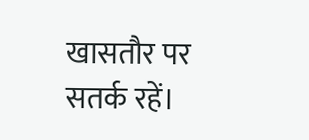खासतौर पर सतर्क रहें।